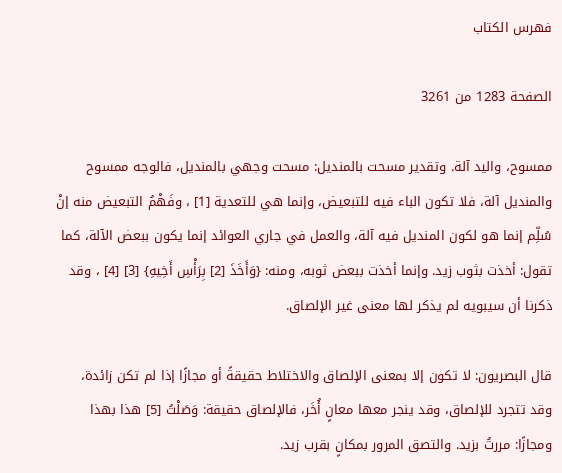فهرس الكتاب

الصفحة 1283 من 3261

ممسوح، واليد آلة. وتقدير مسحت بالمنديل: مسحت وجهي بالمنديل، فالوجه ممسوح والمنديل آلة، فلا تكون الباء فيه للتبعيض، وإنما هي للتعدية [1] ، وفَهْمُ التبعيض منه إنْ سُلِّم إنما هو لكون المنديل فيه آلة، والعمل في جاري العوائد إنما يكون ببعض الآلة، كما تقول: أخذت بثوب زيد. وإنما أخذت ببعض ثوبه، ومنه: {وَأَخَذَ [2] بِرَأْسِ أَخِيهِ} [3] [4] ، وقد ذكرنا أن سيبويه لم يذكر لها معنى غير الإلصاق.

قال البصريون: لا تكون إلا بمعنى الإلصاق والاختلاط حقيقةً أو مجازًا إذا لم تكن زائدة، وقد تتجرد للإلصاق، وقد ينجر معها معانٍ أُخَر، فالإلصاق حقيقة: وَصَلْتُ [5] هذا بهذا ومجازًا: مررتُ بزيد. والتصق المرور بمكانٍ بقرب زيد.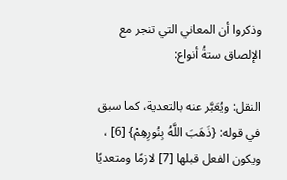وذكروا أن المعاني التي تنجر مع الإلصاق ستةُ أنواع:

النقل: ويُعَبَّر عنه بالتعدية، كما سبق في قوله: {ذَهَبَ اللَّهُ بِنُورِهِمْ} [6] ، ويكون الفعل قبلها [7] لازمًا ومتعديًا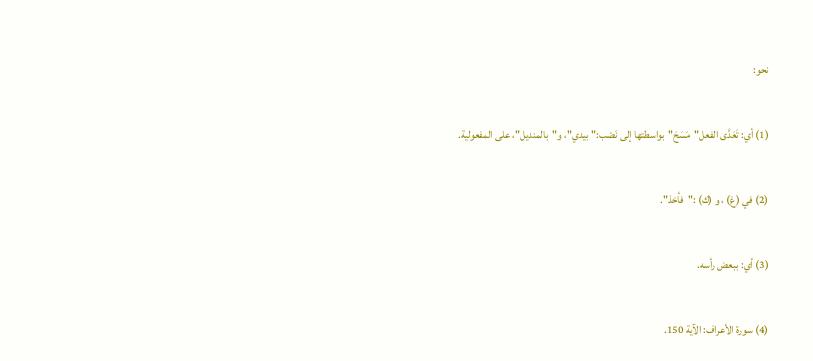نحو:

(1) أي: تَعَدَّى الفعل"مَسَحَ"بواسطتها إلى نَصْب:"بيدي"، و"بالمنديل"، على المفعولية.

(2) في (غ) ، و (ك) :"فأخذ".

(3) أي: ببعض رأسه.

(4) سورة الأعراف: الآية 150.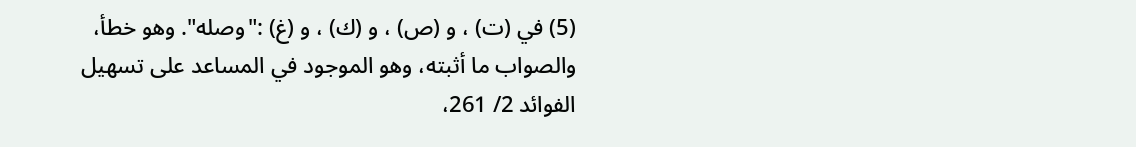(5) في (ت) ، و (ص) ، و (ك) ، و (غ) :"وصله". وهو خطأ، والصواب ما أثبته، وهو الموجود في المساعد على تسهيل الفوائد 2/ 261،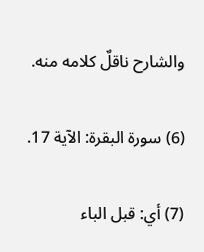والشارح ناقلٌ كلامه منه.

(6) سورة البقرة: الآية 17.

(7) أي: قبل الباء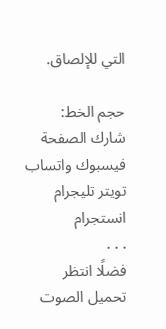التي للإلصاق.

حجم الخط:
شارك الصفحة
فيسبوك واتساب تويتر تليجرام انستجرام
. . .
فضلًا انتظر تحميل الصوت